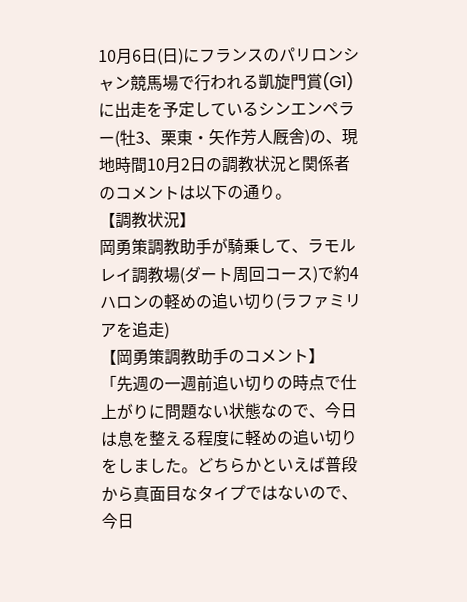10月6日(日)にフランスのパリロンシャン競馬場で行われる凱旋門賞(G1)に出走を予定しているシンエンペラー(牡3、栗東・矢作芳人厩舎)の、現地時間10月2日の調教状況と関係者のコメントは以下の通り。
【調教状況】
岡勇策調教助手が騎乗して、ラモルレイ調教場(ダート周回コース)で約4ハロンの軽めの追い切り(ラファミリアを追走)
【岡勇策調教助手のコメント】
「先週の一週前追い切りの時点で仕上がりに問題ない状態なので、今日は息を整える程度に軽めの追い切りをしました。どちらかといえば普段から真面目なタイプではないので、今日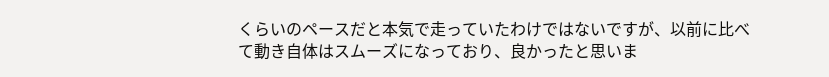くらいのペースだと本気で走っていたわけではないですが、以前に比べて動き自体はスムーズになっており、良かったと思いま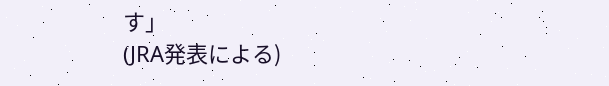す」
(JRA発表による)